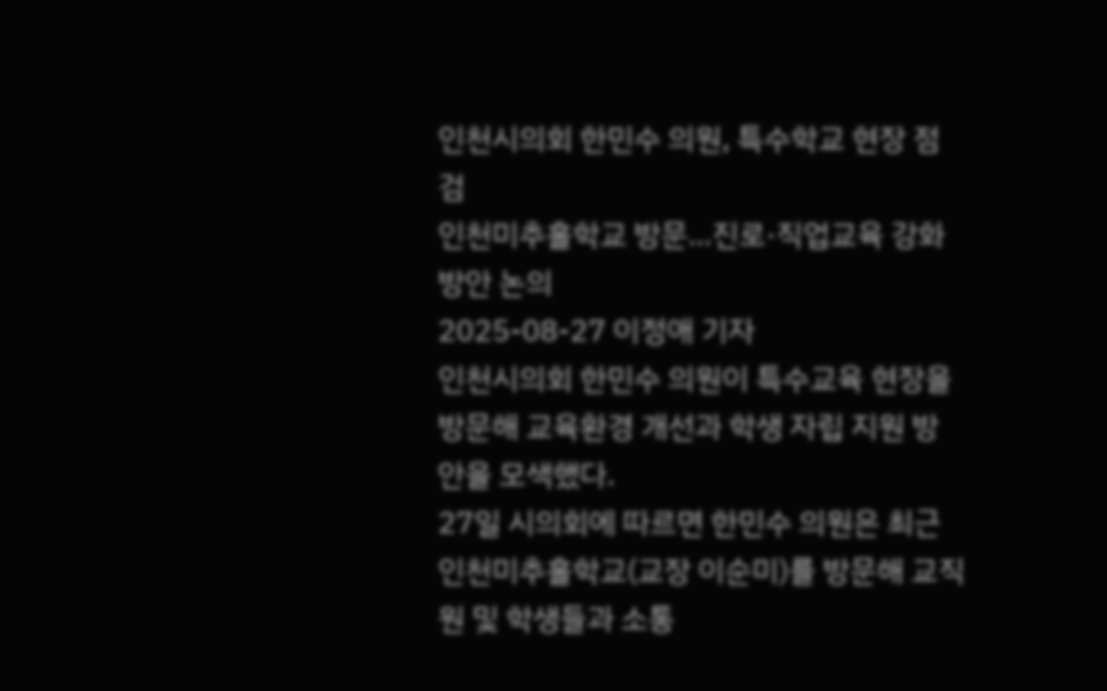인천시의회 한민수 의원, 특수학교 현장 점검
인천미추홀학교 방문…진로·직업교육 강화 방안 논의
2025-08-27 이정애 기자
인천시의회 한민수 의원이 특수교육 현장을방문해 교육환경 개선과 학생 자립 지원 방안을 모색했다.
27일 시의회에 따르면 한민수 의원은 최근 인천미추홀학교(교장 이순미)를 방문해 교직원 및 학생들과 소통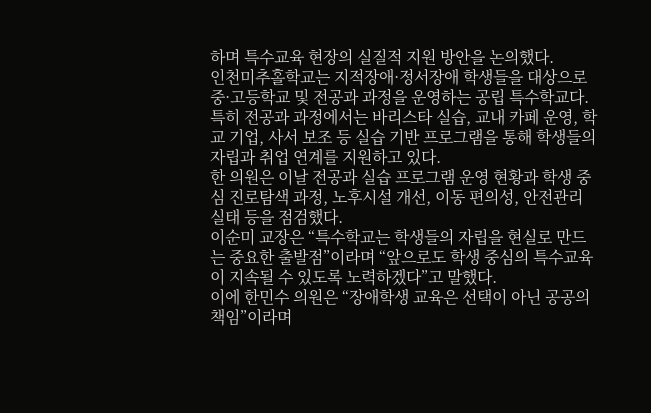하며 특수교육 현장의 실질적 지원 방안을 논의했다.
인천미추홀학교는 지적장애·정서장애 학생들을 대상으로 중·고등학교 및 전공과 과정을 운영하는 공립 특수학교다. 특히 전공과 과정에서는 바리스타 실습, 교내 카페 운영, 학교 기업, 사서 보조 등 실습 기반 프로그램을 통해 학생들의 자립과 취업 연계를 지원하고 있다.
한 의원은 이날 전공과 실습 프로그램 운영 현황과 학생 중심 진로탐색 과정, 노후시설 개선, 이동 편의성, 안전관리 실태 등을 점검했다.
이순미 교장은 “특수학교는 학생들의 자립을 현실로 만드는 중요한 출발점”이라며 “앞으로도 학생 중심의 특수교육이 지속될 수 있도록 노력하겠다”고 말했다.
이에 한민수 의원은 “장애학생 교육은 선택이 아닌 공공의 책임”이라며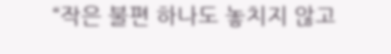“작은 불편 하나도 놓치지 않고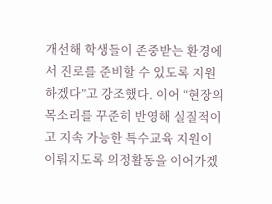개선해 학생들이 존중받는 환경에서 진로를 준비할 수 있도록 지원하겠다”고 강조했다. 이어 “현장의 목소리를 꾸준히 반영해 실질적이고 지속 가능한 특수교육 지원이 이뤄지도록 의정활동을 이어가겠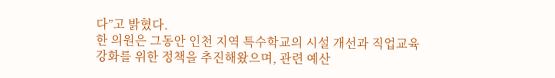다”고 밝혔다.
한 의원은 그동안 인천 지역 특수학교의 시설 개선과 직업교육 강화를 위한 정책을 추진해왔으며, 관련 예산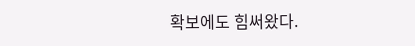확보에도 힘써왔다.